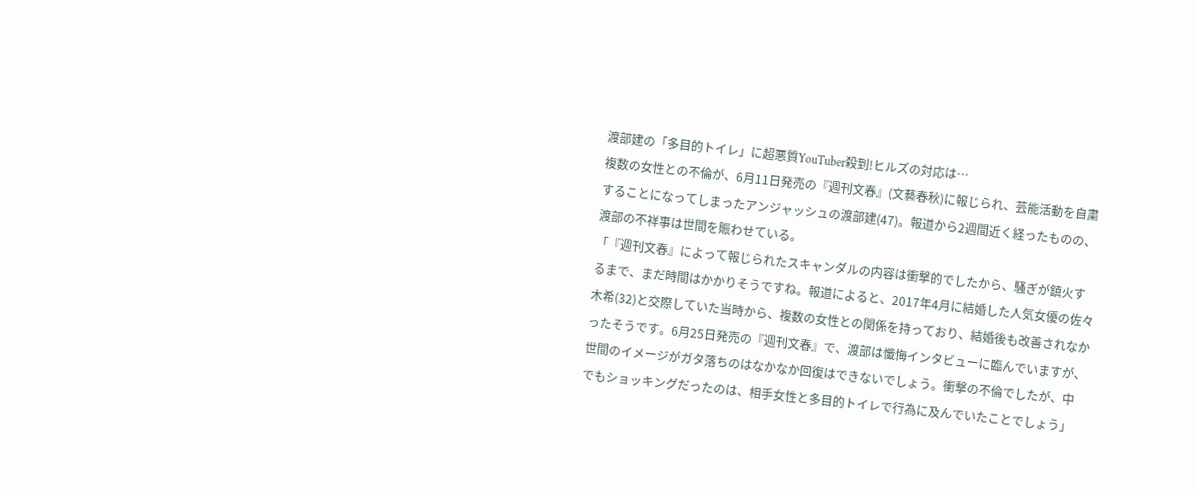渡部建の「多目的トイレ」に超悪質YouTuber殺到!ヒルズの対応は…
複数の女性との不倫が、6月11日発売の『週刊文春』(文藝春秋)に報じられ、芸能活動を自粛することになってしまったアンジャッシュの渡部建(47)。報道から2週間近く経ったものの、渡部の不祥事は世間を賑わせている。
「『週刊文春』によって報じられたスキャンダルの内容は衝撃的でしたから、騒ぎが鎮火するまで、まだ時間はかかりそうですね。報道によると、2017年4月に結婚した人気女優の佐々木希(32)と交際していた当時から、複数の女性との関係を持っており、結婚後も改善されなかったそうです。6月25日発売の『週刊文春』で、渡部は懺悔インタビューに臨んでいますが、世間のイメージがガタ落ちのはなかなか回復はできないでしょう。衝撃の不倫でしたが、中でもショッキングだったのは、相手女性と多目的トイレで行為に及んでいたことでしょう」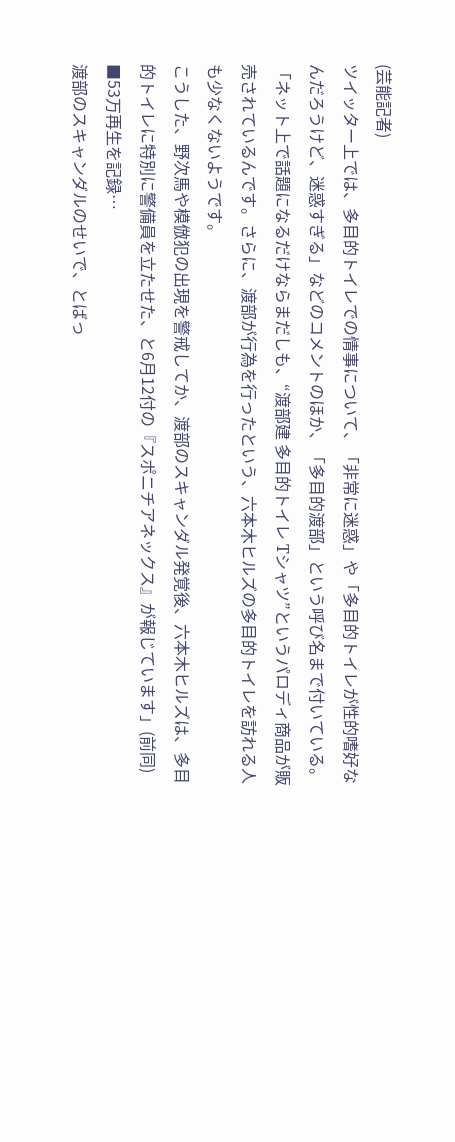(芸能記者)
ツイッター上では、多目的トイレでの情事について、「非常に迷惑」や「多目的トイレが性的嗜好なんだろうけど、迷惑すぎる」などのコメントのほか、「多目的渡部」という呼び名まで付いている。
「ネット上で話題になるだけならまだしも、“渡部建 多目的トイレ Tシャツ”というパロディ商品が販売されているんです。さらに、渡部が行為を行ったという、六本木ヒルズの多目的トイレを訪れる人も少なくないようです。
こうした、野次馬や模倣犯の出現を警戒してか、渡部のスキャンダル発覚後、六本木ヒルズは、多目的トイレに特別に警備員を立たせた、と6月12付の『スポニチアネックス』が報じています」(前同)
■53万再生を記録…
渡部のスキャンダルのせいで、とばっ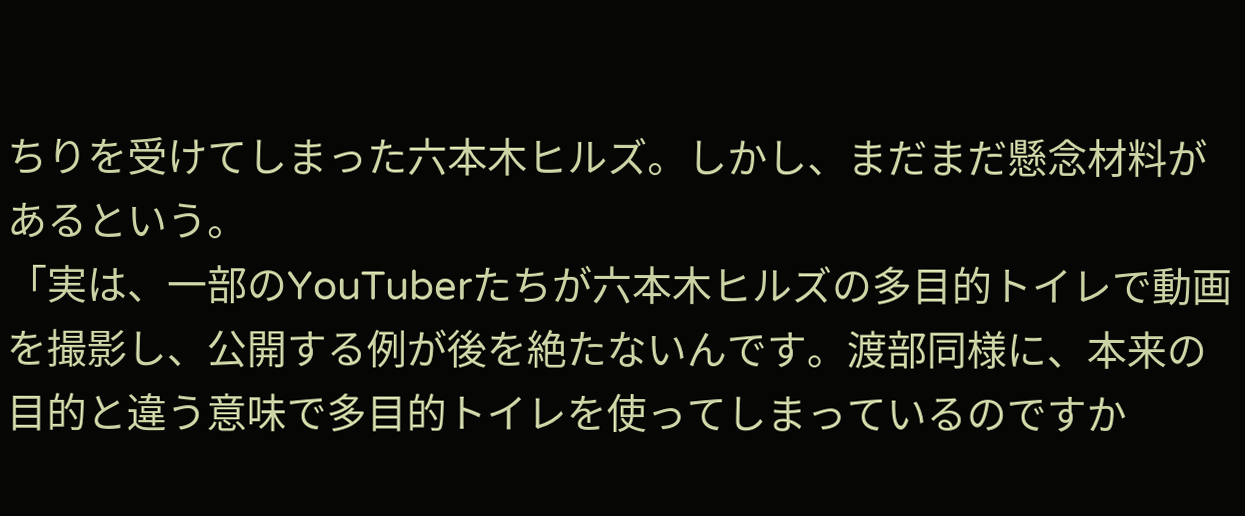ちりを受けてしまった六本木ヒルズ。しかし、まだまだ懸念材料があるという。
「実は、一部のYouTuberたちが六本木ヒルズの多目的トイレで動画を撮影し、公開する例が後を絶たないんです。渡部同様に、本来の目的と違う意味で多目的トイレを使ってしまっているのですか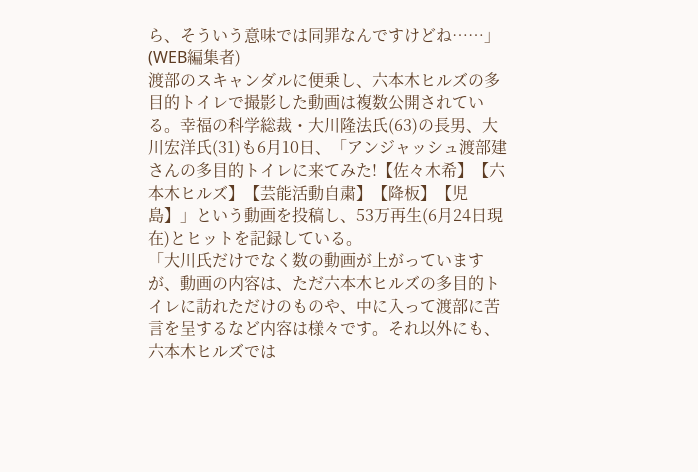ら、そういう意味では同罪なんですけどね……」(WEB編集者)
渡部のスキャンダルに便乗し、六本木ヒルズの多目的トイレで撮影した動画は複数公開されている。幸福の科学総裁・大川隆法氏(63)の長男、大川宏洋氏(31)も6月10日、「アンジャッシュ渡部建さんの多目的トイレに来てみた!【佐々木希】【六本木ヒルズ】【芸能活動自粛】【降板】【児島】」という動画を投稿し、53万再生(6月24日現在)とヒットを記録している。
「大川氏だけでなく数の動画が上がっていますが、動画の内容は、ただ六本木ヒルズの多目的トイレに訪れただけのものや、中に入って渡部に苦言を呈するなど内容は様々です。それ以外にも、六本木ヒルズでは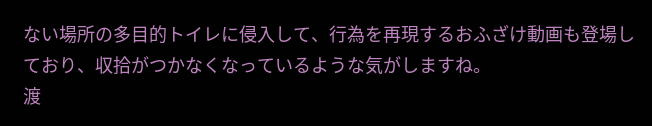ない場所の多目的トイレに侵入して、行為を再現するおふざけ動画も登場しており、収拾がつかなくなっているような気がしますね。
渡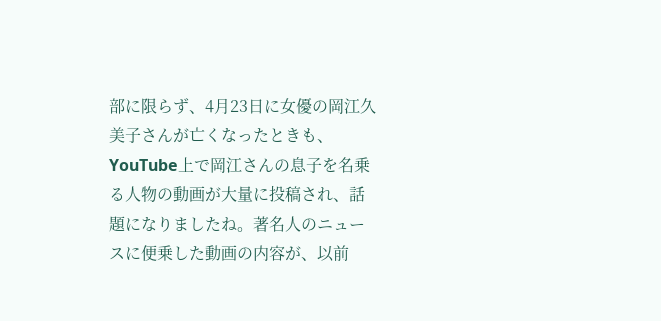部に限らず、4月23日に女優の岡江久美子さんが亡くなったときも、YouTube上で岡江さんの息子を名乗る人物の動画が大量に投稿され、話題になりましたね。著名人のニュースに便乗した動画の内容が、以前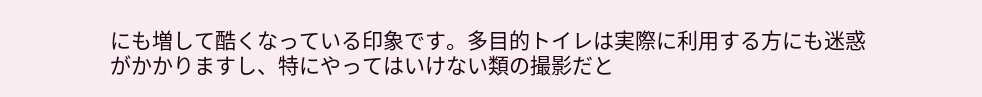にも増して酷くなっている印象です。多目的トイレは実際に利用する方にも迷惑がかかりますし、特にやってはいけない類の撮影だと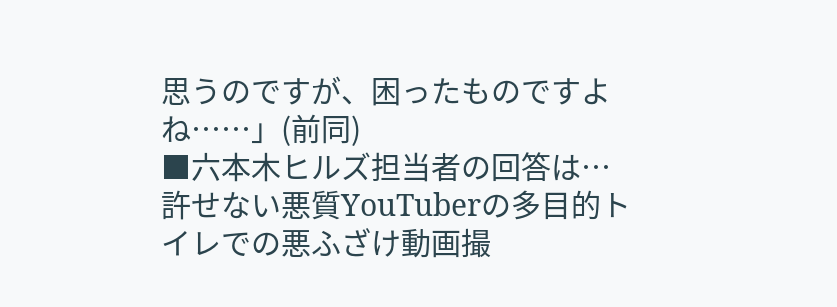思うのですが、困ったものですよね……」(前同)
■六本木ヒルズ担当者の回答は…
許せない悪質YouTuberの多目的トイレでの悪ふざけ動画撮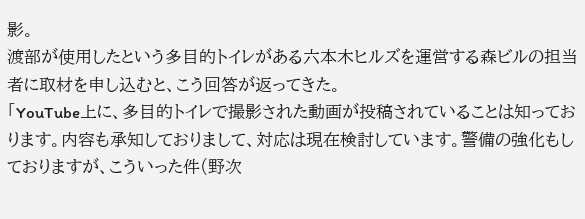影。
渡部が使用したという多目的トイレがある六本木ヒルズを運営する森ビルの担当者に取材を申し込むと、こう回答が返ってきた。
「YouTube上に、多目的トイレで撮影された動画が投稿されていることは知っております。内容も承知しておりまして、対応は現在検討しています。警備の強化もしておりますが、こういった件(野次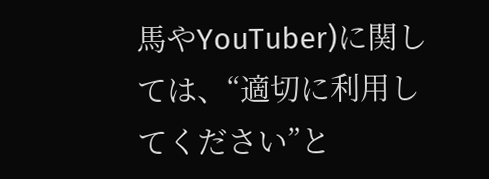馬やYouTuber)に関しては、“適切に利用してください”と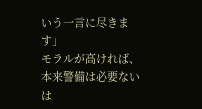いう一言に尽きます」
モラルが高ければ、本来警備は必要ないは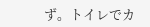ず。トイレでカ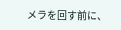メラを回す前に、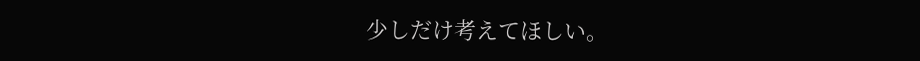少しだけ考えてほしい。